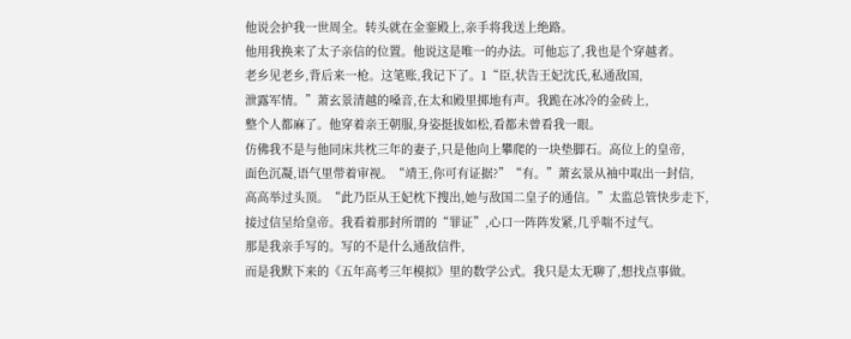他说会护我一世周全。转头就在金銮殿上,亲手将我送上绝路。
他用我换来了太子亲信的位置。他说这是唯一的办法。可他忘了,我也是个穿越者。
老乡见老乡,背后来一枪。这笔账,我记下了。1“臣,状告王妃沈氏,私通敌国,
泄露军情。”萧玄景清越的嗓音,在太和殿里掷地有声。我跪在冰冷的金砖上,
整个人都麻了。他穿着亲王朝服,身姿挺拔如松,看都未曾看我一眼。
仿佛我不是与他同床共枕三年的妻子,只是他向上攀爬的一块垫脚石。高位上的皇帝,
面色沉凝,语气里带着审视。“靖王,你可有证据?”“有。”萧玄景从袖中取出一封信,
高高举过头顶。“此乃臣从王妃枕下搜出,她与敌国二皇子的通信。”太监总管快步走下,
接过信呈给皇帝。我看着那封所谓的“罪证”,心口一阵阵发紧,几乎喘不过气。
那是我亲手写的。写的不是什么通敌信件,
而是我默下来的《五年高考三年模拟》里的数学公式。我只是太无聊了,想找点事做。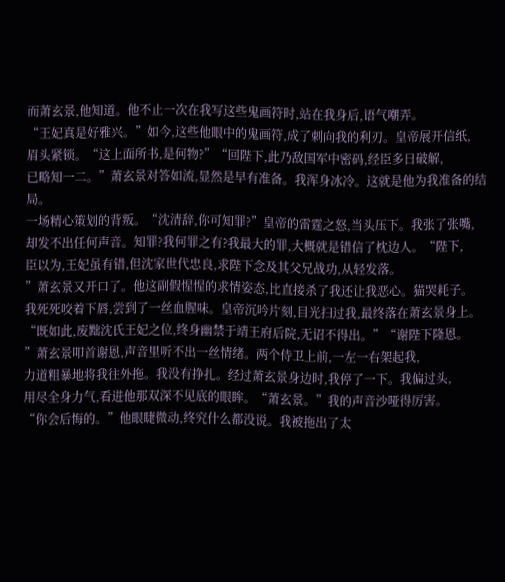而萧玄景,他知道。他不止一次在我写这些鬼画符时,站在我身后,语气嘲弄。
“王妃真是好雅兴。”如今,这些他眼中的鬼画符,成了刺向我的利刃。皇帝展开信纸,
眉头紧锁。“这上面所书,是何物?”“回陛下,此乃敌国军中密码,经臣多日破解,
已略知一二。”萧玄景对答如流,显然是早有准备。我浑身冰冷。这就是他为我准备的结局。
一场精心策划的背叛。“沈清辞,你可知罪?”皇帝的雷霆之怒,当头压下。我张了张嘴,
却发不出任何声音。知罪?我何罪之有?我最大的罪,大概就是错信了枕边人。“陛下,
臣以为,王妃虽有错,但沈家世代忠良,求陛下念及其父兄战功,从轻发落。
”萧玄景又开口了。他这副假惺惺的求情姿态,比直接杀了我还让我恶心。猫哭耗子。
我死死咬着下唇,尝到了一丝血腥味。皇帝沉吟片刻,目光扫过我,最终落在萧玄景身上。
“既如此,废黜沈氏王妃之位,终身幽禁于靖王府后院,无诏不得出。”“谢陛下隆恩。
”萧玄景叩首谢恩,声音里听不出一丝情绪。两个侍卫上前,一左一右架起我,
力道粗暴地将我往外拖。我没有挣扎。经过萧玄景身边时,我停了一下。我偏过头,
用尽全身力气,看进他那双深不见底的眼眸。“萧玄景。”我的声音沙哑得厉害。
“你会后悔的。”他眼睫微动,终究什么都没说。我被拖出了太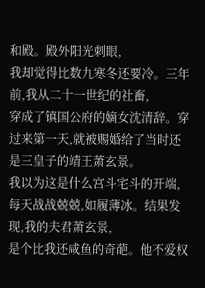和殿。殿外阳光刺眼,
我却觉得比数九寒冬还要冷。三年前,我从二十一世纪的社畜,
穿成了镇国公府的嫡女沈清辞。穿过来第一天,就被赐婚给了当时还是三皇子的靖王萧玄景。
我以为这是什么宫斗宅斗的开端,每天战战兢兢,如履薄冰。结果发现,我的夫君萧玄景,
是个比我还咸鱼的奇葩。他不爱权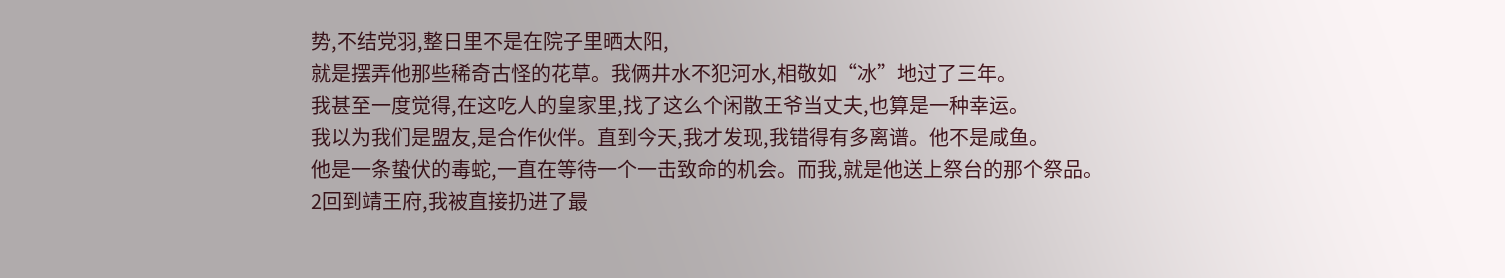势,不结党羽,整日里不是在院子里晒太阳,
就是摆弄他那些稀奇古怪的花草。我俩井水不犯河水,相敬如“冰”地过了三年。
我甚至一度觉得,在这吃人的皇家里,找了这么个闲散王爷当丈夫,也算是一种幸运。
我以为我们是盟友,是合作伙伴。直到今天,我才发现,我错得有多离谱。他不是咸鱼。
他是一条蛰伏的毒蛇,一直在等待一个一击致命的机会。而我,就是他送上祭台的那个祭品。
2回到靖王府,我被直接扔进了最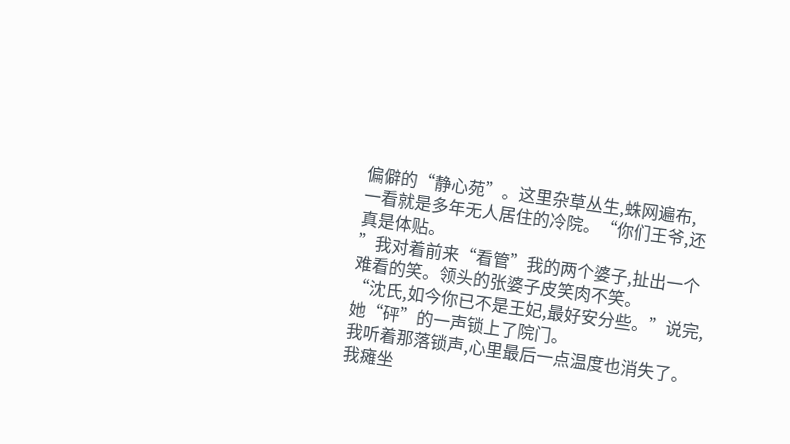偏僻的“静心苑”。这里杂草丛生,蛛网遍布,
一看就是多年无人居住的冷院。“你们王爷,还真是体贴。
”我对着前来“看管”我的两个婆子,扯出一个难看的笑。领头的张婆子皮笑肉不笑。
“沈氏,如今你已不是王妃,最好安分些。”说完,她“砰”的一声锁上了院门。
我听着那落锁声,心里最后一点温度也消失了。我瘫坐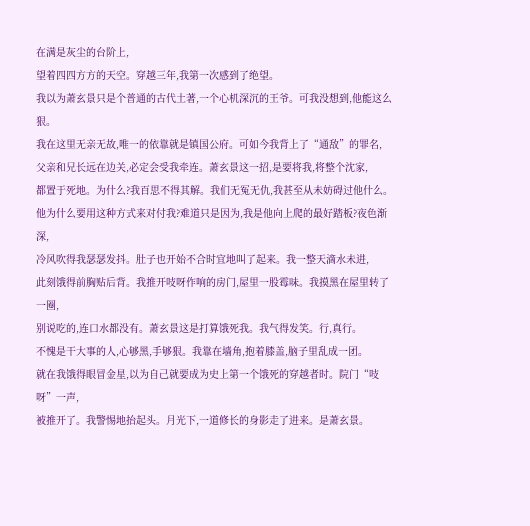在满是灰尘的台阶上,
望着四四方方的天空。穿越三年,我第一次感到了绝望。
我以为萧玄景只是个普通的古代土著,一个心机深沉的王爷。可我没想到,他能这么狠。
我在这里无亲无故,唯一的依靠就是镇国公府。可如今我背上了“通敌”的罪名,
父亲和兄长远在边关,必定会受我牵连。萧玄景这一招,是要将我,将整个沈家,
都置于死地。为什么?我百思不得其解。我们无冤无仇,我甚至从未妨碍过他什么。
他为什么要用这种方式来对付我?难道只是因为,我是他向上爬的最好踏板?夜色渐深,
冷风吹得我瑟瑟发抖。肚子也开始不合时宜地叫了起来。我一整天滴水未进,
此刻饿得前胸贴后背。我推开吱呀作响的房门,屋里一股霉味。我摸黑在屋里转了一圈,
别说吃的,连口水都没有。萧玄景这是打算饿死我。我气得发笑。行,真行。
不愧是干大事的人,心够黑,手够狠。我靠在墙角,抱着膝盖,脑子里乱成一团。
就在我饿得眼冒金星,以为自己就要成为史上第一个饿死的穿越者时。院门“吱呀”一声,
被推开了。我警惕地抬起头。月光下,一道修长的身影走了进来。是萧玄景。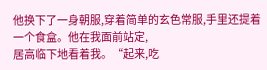他换下了一身朝服,穿着简单的玄色常服,手里还提着一个食盒。他在我面前站定,
居高临下地看着我。“起来,吃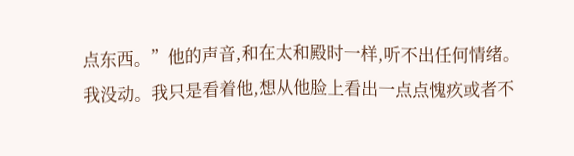点东西。”他的声音,和在太和殿时一样,听不出任何情绪。
我没动。我只是看着他,想从他脸上看出一点点愧疚或者不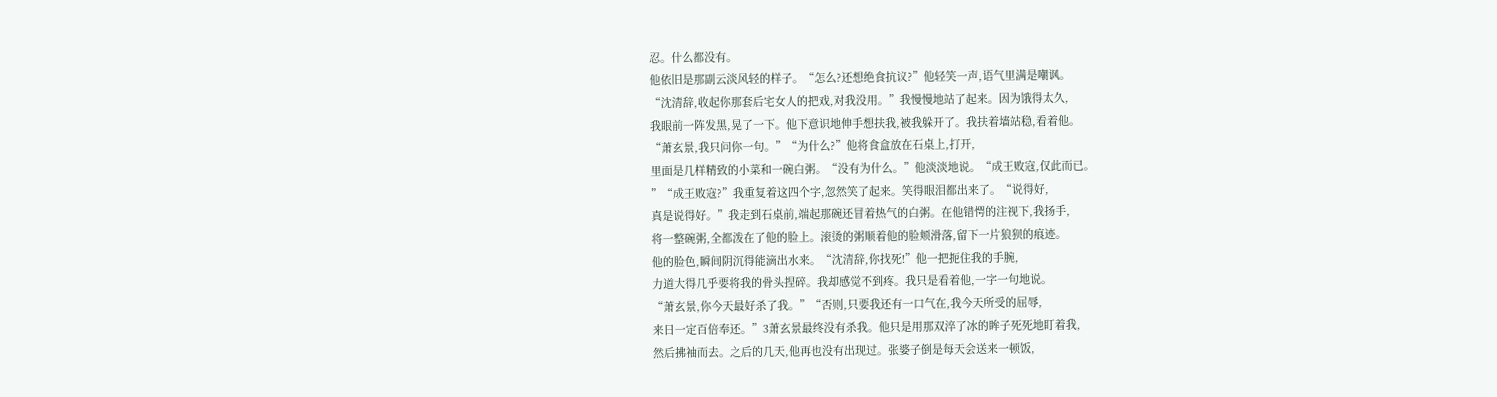忍。什么都没有。
他依旧是那副云淡风轻的样子。“怎么?还想绝食抗议?”他轻笑一声,语气里满是嘲讽。
“沈清辞,收起你那套后宅女人的把戏,对我没用。”我慢慢地站了起来。因为饿得太久,
我眼前一阵发黑,晃了一下。他下意识地伸手想扶我,被我躲开了。我扶着墙站稳,看着他。
“萧玄景,我只问你一句。”“为什么?”他将食盒放在石桌上,打开,
里面是几样精致的小菜和一碗白粥。“没有为什么。”他淡淡地说。“成王败寇,仅此而已。
”“成王败寇?”我重复着这四个字,忽然笑了起来。笑得眼泪都出来了。“说得好,
真是说得好。”我走到石桌前,端起那碗还冒着热气的白粥。在他错愕的注视下,我扬手,
将一整碗粥,全都泼在了他的脸上。滚烫的粥顺着他的脸颊滑落,留下一片狼狈的痕迹。
他的脸色,瞬间阴沉得能滴出水来。“沈清辞,你找死!”他一把扼住我的手腕,
力道大得几乎要将我的骨头捏碎。我却感觉不到疼。我只是看着他,一字一句地说。
“萧玄景,你今天最好杀了我。”“否则,只要我还有一口气在,我今天所受的屈辱,
来日一定百倍奉还。”3萧玄景最终没有杀我。他只是用那双淬了冰的眸子死死地盯着我,
然后拂袖而去。之后的几天,他再也没有出现过。张婆子倒是每天会送来一顿饭,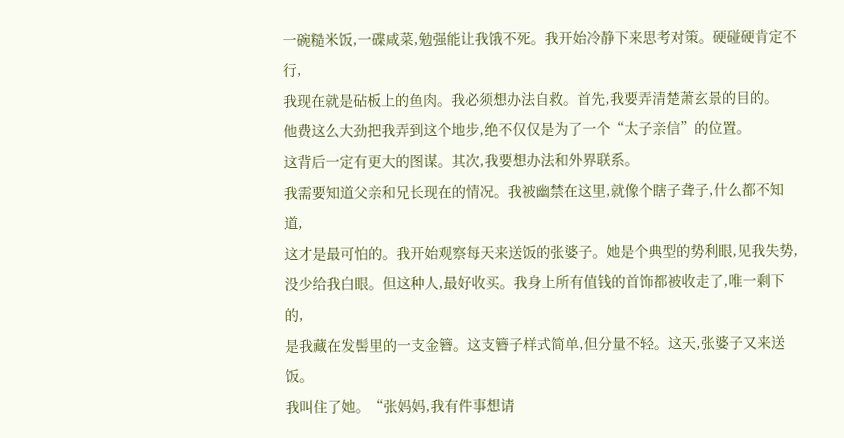一碗糙米饭,一碟咸菜,勉强能让我饿不死。我开始冷静下来思考对策。硬碰硬肯定不行,
我现在就是砧板上的鱼肉。我必须想办法自救。首先,我要弄清楚萧玄景的目的。
他费这么大劲把我弄到这个地步,绝不仅仅是为了一个“太子亲信”的位置。
这背后一定有更大的图谋。其次,我要想办法和外界联系。
我需要知道父亲和兄长现在的情况。我被幽禁在这里,就像个瞎子聋子,什么都不知道,
这才是最可怕的。我开始观察每天来送饭的张婆子。她是个典型的势利眼,见我失势,
没少给我白眼。但这种人,最好收买。我身上所有值钱的首饰都被收走了,唯一剩下的,
是我藏在发髻里的一支金簪。这支簪子样式简单,但分量不轻。这天,张婆子又来送饭。
我叫住了她。“张妈妈,我有件事想请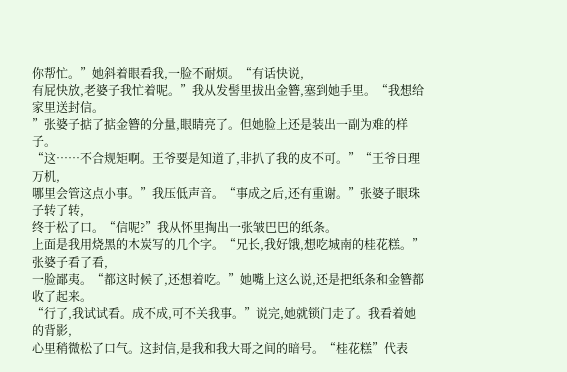你帮忙。”她斜着眼看我,一脸不耐烦。“有话快说,
有屁快放,老婆子我忙着呢。”我从发髻里拔出金簪,塞到她手里。“我想给家里送封信。
”张婆子掂了掂金簪的分量,眼睛亮了。但她脸上还是装出一副为难的样子。
“这……不合规矩啊。王爷要是知道了,非扒了我的皮不可。”“王爷日理万机,
哪里会管这点小事。”我压低声音。“事成之后,还有重谢。”张婆子眼珠子转了转,
终于松了口。“信呢?”我从怀里掏出一张皱巴巴的纸条。
上面是我用烧黑的木炭写的几个字。“兄长,我好饿,想吃城南的桂花糕。”张婆子看了看,
一脸鄙夷。“都这时候了,还想着吃。”她嘴上这么说,还是把纸条和金簪都收了起来。
“行了,我试试看。成不成,可不关我事。”说完,她就锁门走了。我看着她的背影,
心里稍微松了口气。这封信,是我和我大哥之间的暗号。“桂花糕”代表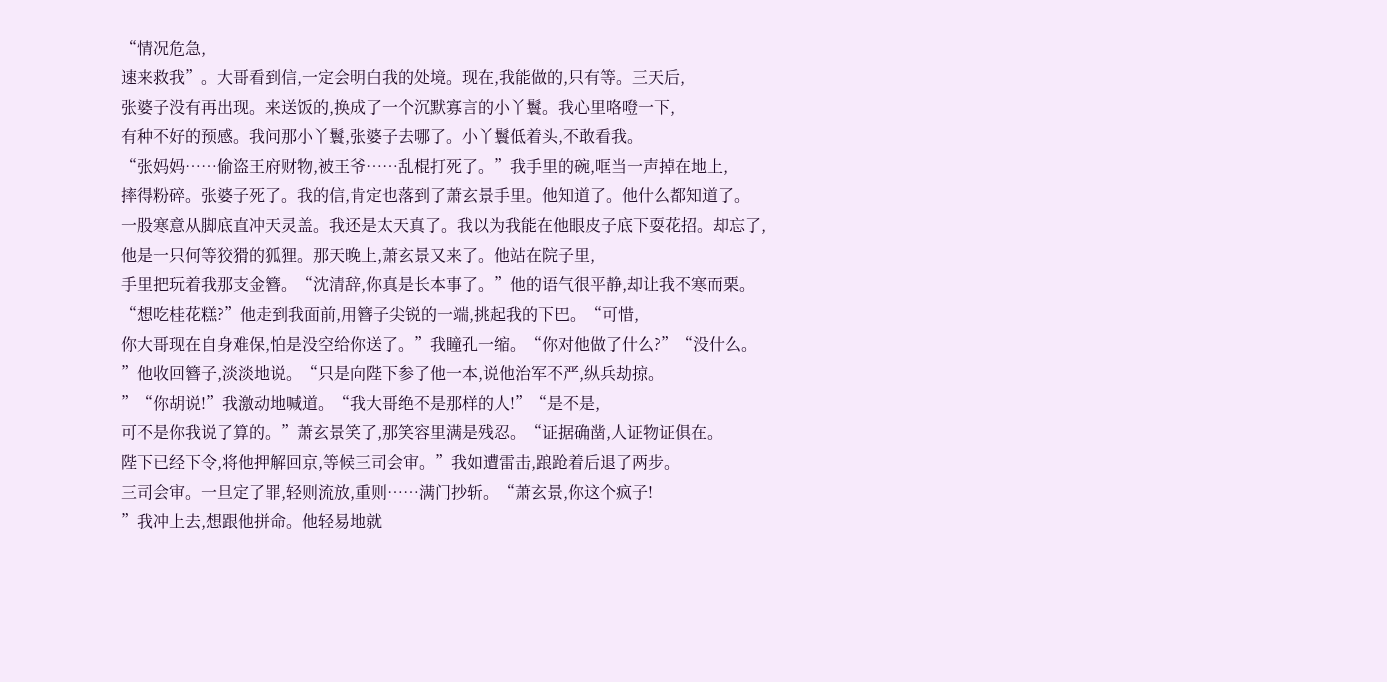“情况危急,
速来救我”。大哥看到信,一定会明白我的处境。现在,我能做的,只有等。三天后,
张婆子没有再出现。来送饭的,换成了一个沉默寡言的小丫鬟。我心里咯噔一下,
有种不好的预感。我问那小丫鬟,张婆子去哪了。小丫鬟低着头,不敢看我。
“张妈妈……偷盗王府财物,被王爷……乱棍打死了。”我手里的碗,哐当一声掉在地上,
摔得粉碎。张婆子死了。我的信,肯定也落到了萧玄景手里。他知道了。他什么都知道了。
一股寒意从脚底直冲天灵盖。我还是太天真了。我以为我能在他眼皮子底下耍花招。却忘了,
他是一只何等狡猾的狐狸。那天晚上,萧玄景又来了。他站在院子里,
手里把玩着我那支金簪。“沈清辞,你真是长本事了。”他的语气很平静,却让我不寒而栗。
“想吃桂花糕?”他走到我面前,用簪子尖锐的一端,挑起我的下巴。“可惜,
你大哥现在自身难保,怕是没空给你送了。”我瞳孔一缩。“你对他做了什么?”“没什么。
”他收回簪子,淡淡地说。“只是向陛下参了他一本,说他治军不严,纵兵劫掠。
”“你胡说!”我激动地喊道。“我大哥绝不是那样的人!”“是不是,
可不是你我说了算的。”萧玄景笑了,那笑容里满是残忍。“证据确凿,人证物证俱在。
陛下已经下令,将他押解回京,等候三司会审。”我如遭雷击,踉跄着后退了两步。
三司会审。一旦定了罪,轻则流放,重则……满门抄斩。“萧玄景,你这个疯子!
”我冲上去,想跟他拼命。他轻易地就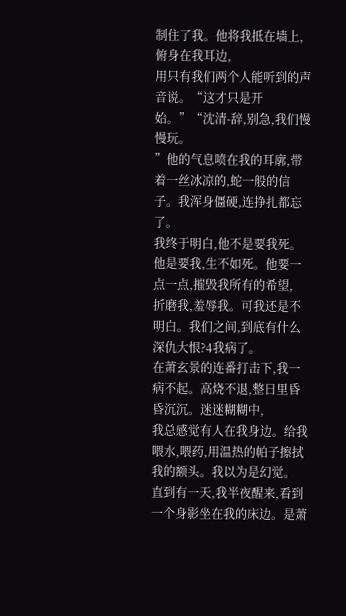制住了我。他将我抵在墙上,俯身在我耳边,
用只有我们两个人能听到的声音说。“这才只是开始。”“沈清-辞,别急,我们慢慢玩。
”他的气息喷在我的耳廓,带着一丝冰凉的,蛇一般的信子。我浑身僵硬,连挣扎都忘了。
我终于明白,他不是要我死。他是要我,生不如死。他要一点一点,摧毁我所有的希望,
折磨我,羞辱我。可我还是不明白。我们之间,到底有什么深仇大恨?4我病了。
在萧玄景的连番打击下,我一病不起。高烧不退,整日里昏昏沉沉。迷迷糊糊中,
我总感觉有人在我身边。给我喂水,喂药,用温热的帕子擦拭我的额头。我以为是幻觉。
直到有一天,我半夜醒来,看到一个身影坐在我的床边。是萧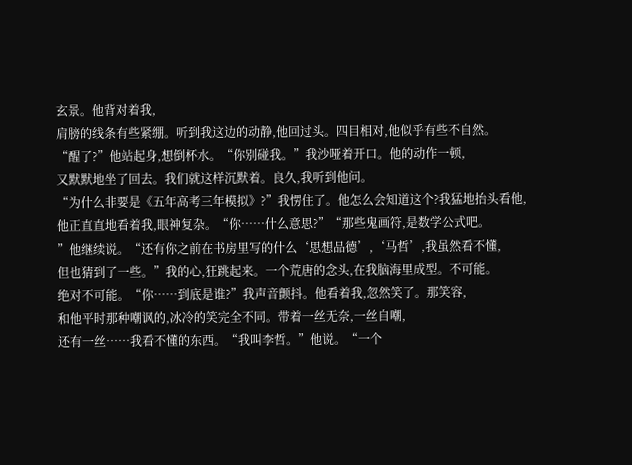玄景。他背对着我,
肩膀的线条有些紧绷。听到我这边的动静,他回过头。四目相对,他似乎有些不自然。
“醒了?”他站起身,想倒杯水。“你别碰我。”我沙哑着开口。他的动作一顿,
又默默地坐了回去。我们就这样沉默着。良久,我听到他问。
“为什么非要是《五年高考三年模拟》?”我愣住了。他怎么会知道这个?我猛地抬头看他,
他正直直地看着我,眼神复杂。“你……什么意思?”“那些鬼画符,是数学公式吧。
”他继续说。“还有你之前在书房里写的什么‘思想品德’,‘马哲’,我虽然看不懂,
但也猜到了一些。”我的心,狂跳起来。一个荒唐的念头,在我脑海里成型。不可能。
绝对不可能。“你……到底是谁?”我声音颤抖。他看着我,忽然笑了。那笑容,
和他平时那种嘲讽的,冰冷的笑完全不同。带着一丝无奈,一丝自嘲,
还有一丝……我看不懂的东西。“我叫李哲。”他说。“一个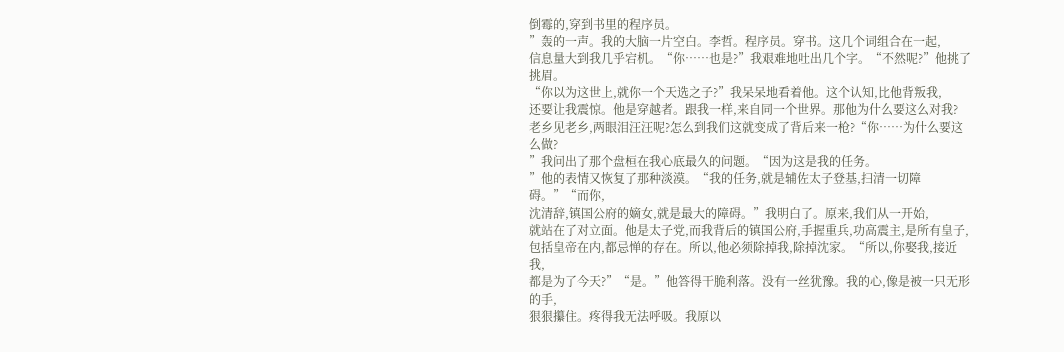倒霉的,穿到书里的程序员。
”轰的一声。我的大脑一片空白。李哲。程序员。穿书。这几个词组合在一起,
信息量大到我几乎宕机。“你……也是?”我艰难地吐出几个字。“不然呢?”他挑了挑眉。
“你以为这世上,就你一个天选之子?”我呆呆地看着他。这个认知,比他背叛我,
还要让我震惊。他是穿越者。跟我一样,来自同一个世界。那他为什么要这么对我?
老乡见老乡,两眼泪汪汪呢?怎么到我们这就变成了背后来一枪?“你……为什么要这么做?
”我问出了那个盘桓在我心底最久的问题。“因为这是我的任务。
”他的表情又恢复了那种淡漠。“我的任务,就是辅佐太子登基,扫清一切障碍。”“而你,
沈清辞,镇国公府的嫡女,就是最大的障碍。”我明白了。原来,我们从一开始,
就站在了对立面。他是太子党,而我背后的镇国公府,手握重兵,功高震主,是所有皇子,
包括皇帝在内,都忌惮的存在。所以,他必须除掉我,除掉沈家。“所以,你娶我,接近我,
都是为了今天?”“是。”他答得干脆利落。没有一丝犹豫。我的心,像是被一只无形的手,
狠狠攥住。疼得我无法呼吸。我原以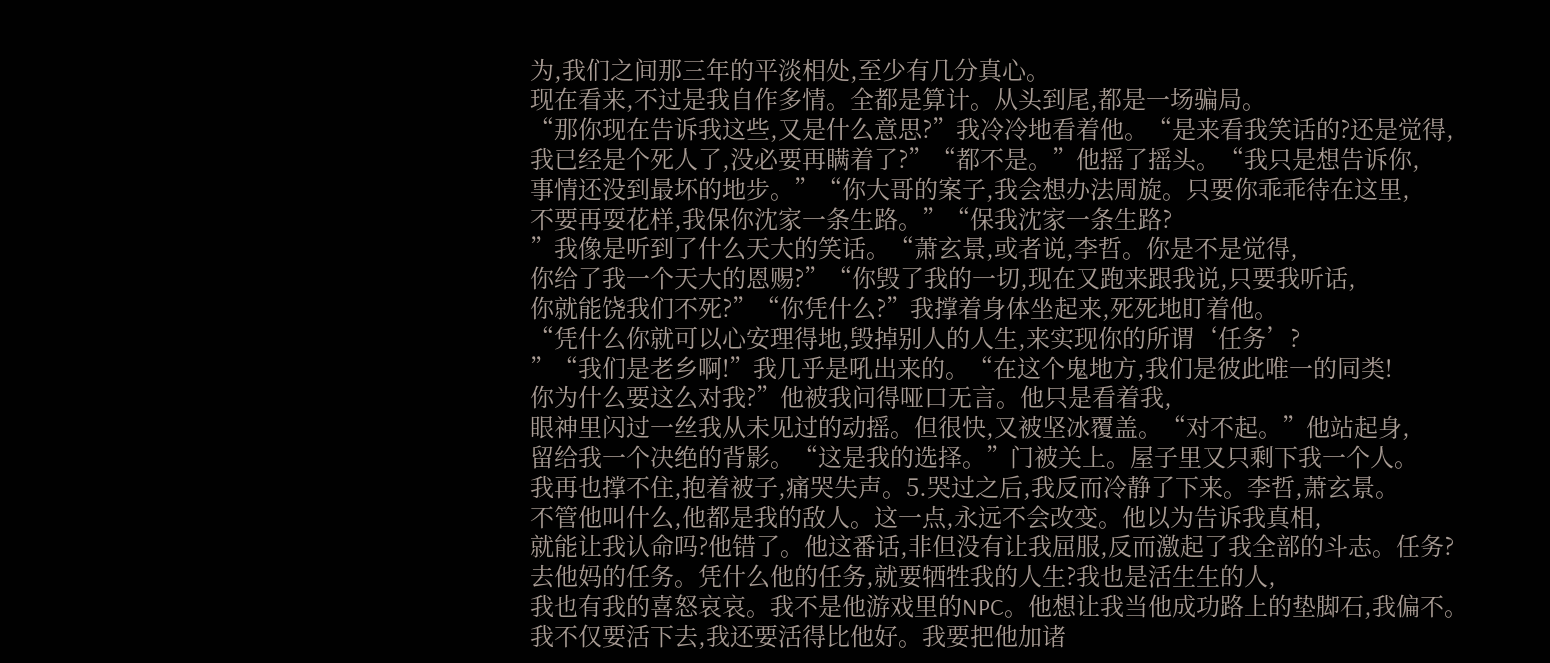为,我们之间那三年的平淡相处,至少有几分真心。
现在看来,不过是我自作多情。全都是算计。从头到尾,都是一场骗局。
“那你现在告诉我这些,又是什么意思?”我冷冷地看着他。“是来看我笑话的?还是觉得,
我已经是个死人了,没必要再瞒着了?”“都不是。”他摇了摇头。“我只是想告诉你,
事情还没到最坏的地步。”“你大哥的案子,我会想办法周旋。只要你乖乖待在这里,
不要再耍花样,我保你沈家一条生路。”“保我沈家一条生路?
”我像是听到了什么天大的笑话。“萧玄景,或者说,李哲。你是不是觉得,
你给了我一个天大的恩赐?”“你毁了我的一切,现在又跑来跟我说,只要我听话,
你就能饶我们不死?”“你凭什么?”我撑着身体坐起来,死死地盯着他。
“凭什么你就可以心安理得地,毁掉别人的人生,来实现你的所谓‘任务’?
”“我们是老乡啊!”我几乎是吼出来的。“在这个鬼地方,我们是彼此唯一的同类!
你为什么要这么对我?”他被我问得哑口无言。他只是看着我,
眼神里闪过一丝我从未见过的动摇。但很快,又被坚冰覆盖。“对不起。”他站起身,
留给我一个决绝的背影。“这是我的选择。”门被关上。屋子里又只剩下我一个人。
我再也撑不住,抱着被子,痛哭失声。5.哭过之后,我反而冷静了下来。李哲,萧玄景。
不管他叫什么,他都是我的敌人。这一点,永远不会改变。他以为告诉我真相,
就能让我认命吗?他错了。他这番话,非但没有让我屈服,反而激起了我全部的斗志。任务?
去他妈的任务。凭什么他的任务,就要牺牲我的人生?我也是活生生的人,
我也有我的喜怒哀哀。我不是他游戏里的NPC。他想让我当他成功路上的垫脚石,我偏不。
我不仅要活下去,我还要活得比他好。我要把他加诸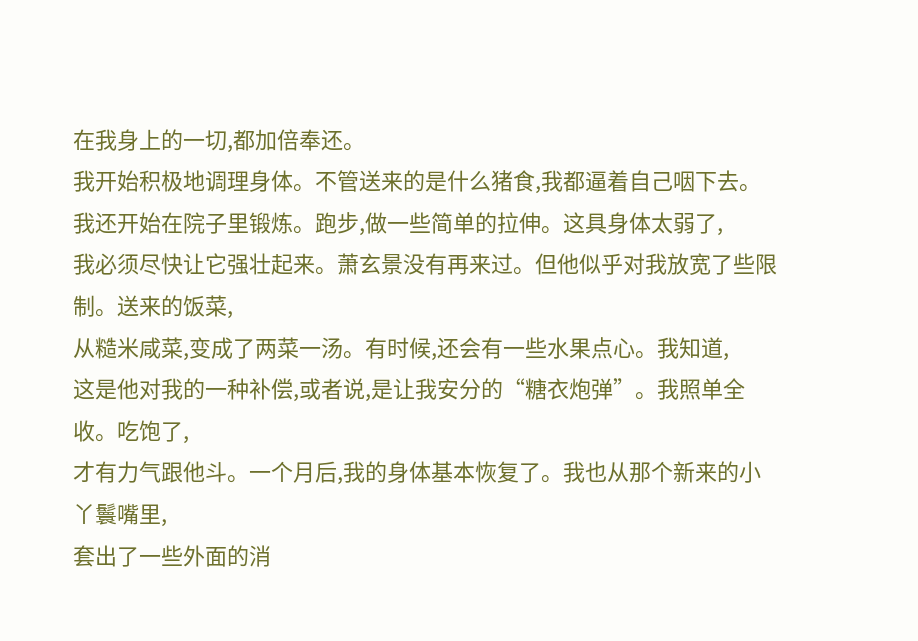在我身上的一切,都加倍奉还。
我开始积极地调理身体。不管送来的是什么猪食,我都逼着自己咽下去。
我还开始在院子里锻炼。跑步,做一些简单的拉伸。这具身体太弱了,
我必须尽快让它强壮起来。萧玄景没有再来过。但他似乎对我放宽了些限制。送来的饭菜,
从糙米咸菜,变成了两菜一汤。有时候,还会有一些水果点心。我知道,
这是他对我的一种补偿,或者说,是让我安分的“糖衣炮弹”。我照单全收。吃饱了,
才有力气跟他斗。一个月后,我的身体基本恢复了。我也从那个新来的小丫鬟嘴里,
套出了一些外面的消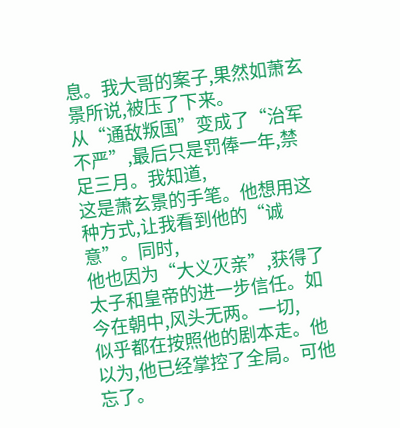息。我大哥的案子,果然如萧玄景所说,被压了下来。
从“通敌叛国”变成了“治军不严”,最后只是罚俸一年,禁足三月。我知道,
这是萧玄景的手笔。他想用这种方式,让我看到他的“诚意”。同时,
他也因为“大义灭亲”,获得了太子和皇帝的进一步信任。如今在朝中,风头无两。一切,
似乎都在按照他的剧本走。他以为,他已经掌控了全局。可他忘了。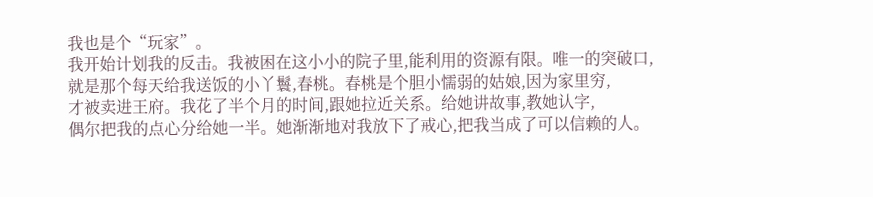我也是个“玩家”。
我开始计划我的反击。我被困在这小小的院子里,能利用的资源有限。唯一的突破口,
就是那个每天给我送饭的小丫鬟,春桃。春桃是个胆小懦弱的姑娘,因为家里穷,
才被卖进王府。我花了半个月的时间,跟她拉近关系。给她讲故事,教她认字,
偶尔把我的点心分给她一半。她渐渐地对我放下了戒心,把我当成了可以信赖的人。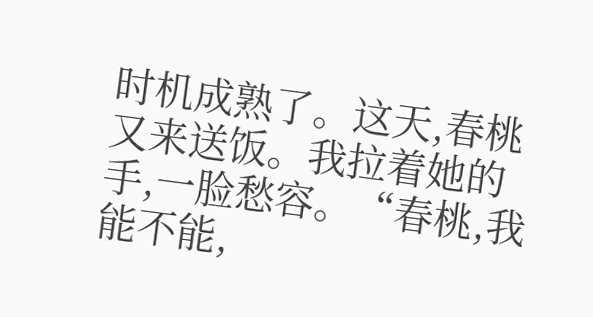时机成熟了。这天,春桃又来送饭。我拉着她的手,一脸愁容。“春桃,我能不能,